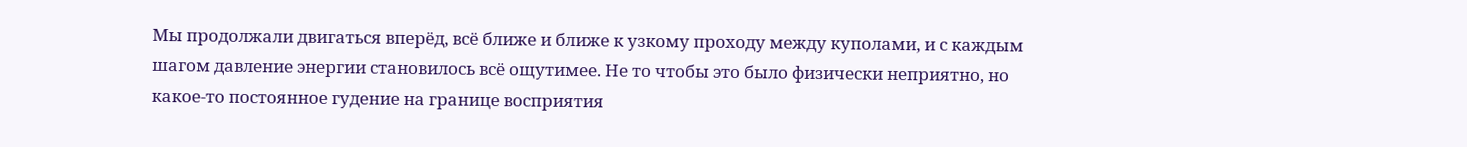Мы продолжали двигаться вперёд, всё ближе и ближе к узкому проходу между куполами, и с каждым шагом давление энергии становилось всё ощутимее. Не то чтобы это было физически неприятно, но какое-то постоянное гудение на границе восприятия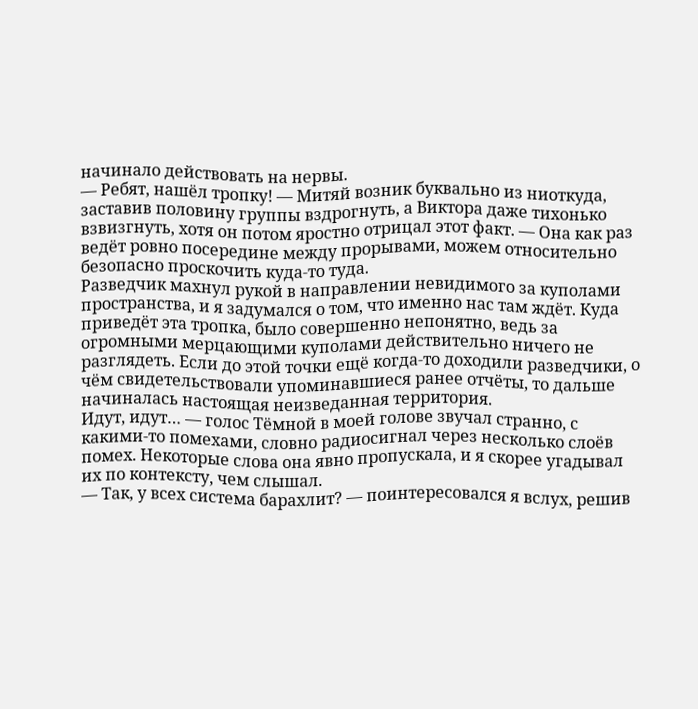начинало действовать на нервы.
— Ребят, нашёл тропку! — Митяй возник буквально из ниоткуда, заставив половину группы вздрогнуть, а Виктора даже тихонько взвизгнуть, хотя он потом яростно отрицал этот факт. — Она как раз ведёт ровно посередине между прорывами, можем относительно безопасно проскочить куда-то туда.
Разведчик махнул рукой в направлении невидимого за куполами пространства, и я задумался о том, что именно нас там ждёт. Куда приведёт эта тропка, было совершенно непонятно, ведь за огромными мерцающими куполами действительно ничего не разглядеть. Если до этой точки ещё когда-то доходили разведчики, о чём свидетельствовали упоминавшиеся ранее отчёты, то дальше начиналась настоящая неизведанная территория.
Идут, идут… — голос Тёмной в моей голове звучал странно, с какими-то помехами, словно радиосигнал через несколько слоёв помех. Некоторые слова она явно пропускала, и я скорее угадывал их по контексту, чем слышал.
— Так, у всех система барахлит? — поинтересовался я вслух, решив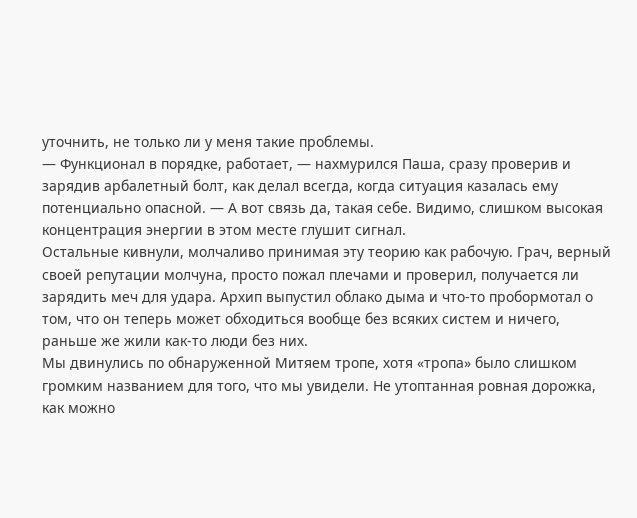уточнить, не только ли у меня такие проблемы.
— Функционал в порядке, работает, — нахмурился Паша, сразу проверив и зарядив арбалетный болт, как делал всегда, когда ситуация казалась ему потенциально опасной. — А вот связь да, такая себе. Видимо, слишком высокая концентрация энергии в этом месте глушит сигнал.
Остальные кивнули, молчаливо принимая эту теорию как рабочую. Грач, верный своей репутации молчуна, просто пожал плечами и проверил, получается ли зарядить меч для удара. Архип выпустил облако дыма и что-то пробормотал о том, что он теперь может обходиться вообще без всяких систем и ничего, раньше же жили как-то люди без них.
Мы двинулись по обнаруженной Митяем тропе, хотя «тропа» было слишком громким названием для того, что мы увидели. Не утоптанная ровная дорожка, как можно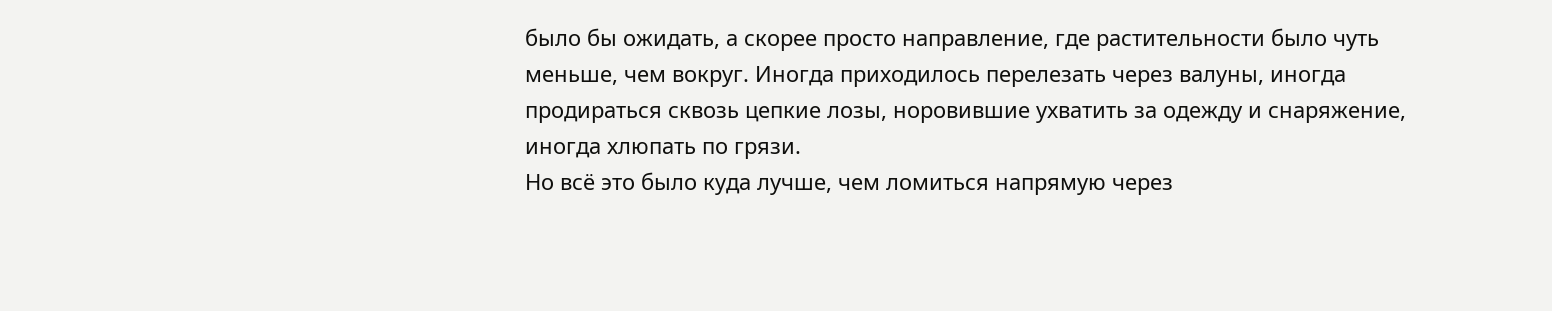было бы ожидать, а скорее просто направление, где растительности было чуть меньше, чем вокруг. Иногда приходилось перелезать через валуны, иногда продираться сквозь цепкие лозы, норовившие ухватить за одежду и снаряжение, иногда хлюпать по грязи.
Но всё это было куда лучше, чем ломиться напрямую через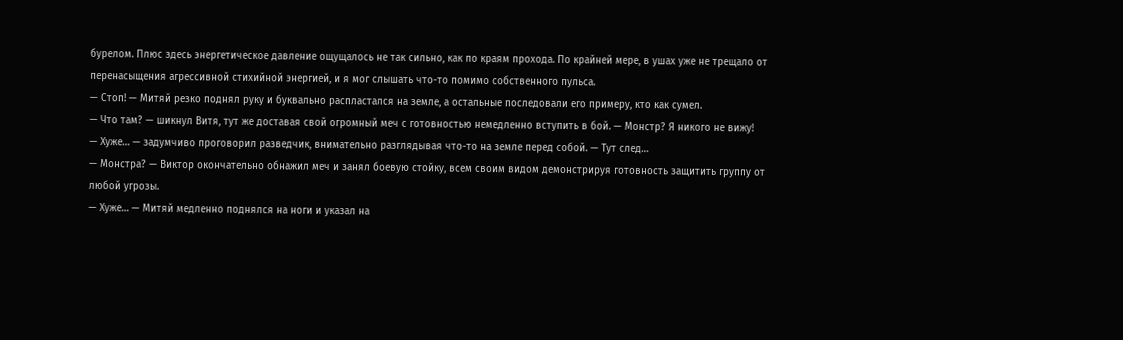бурелом. Плюс здесь энергетическое давление ощущалось не так сильно, как по краям прохода. По крайней мере, в ушах уже не трещало от перенасыщения агрессивной стихийной энергией, и я мог слышать что-то помимо собственного пульса.
— Стоп! — Митяй резко поднял руку и буквально распластался на земле, а остальные последовали его примеру, кто как сумел.
— Что там? — шикнул Витя, тут же доставая свой огромный меч с готовностью немедленно вступить в бой. — Монстр? Я никого не вижу!
— Хуже… — задумчиво проговорил разведчик, внимательно разглядывая что-то на земле перед собой. — Тут след…
— Монстра? — Виктор окончательно обнажил меч и занял боевую стойку, всем своим видом демонстрируя готовность защитить группу от любой угрозы.
— Хуже… — Митяй медленно поднялся на ноги и указал на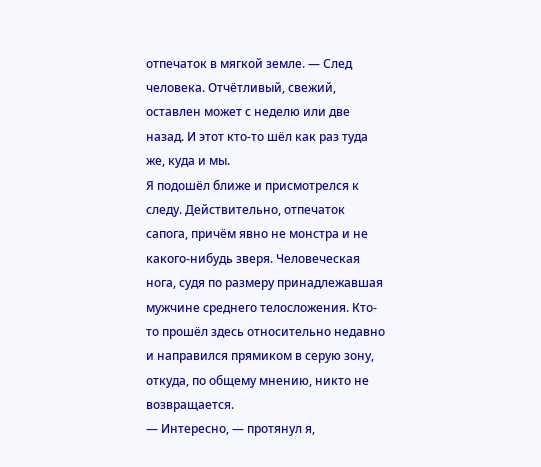отпечаток в мягкой земле. — След человека. Отчётливый, свежий, оставлен может с неделю или две назад. И этот кто-то шёл как раз туда же, куда и мы.
Я подошёл ближе и присмотрелся к следу. Действительно, отпечаток сапога, причём явно не монстра и не какого-нибудь зверя. Человеческая нога, судя по размеру принадлежавшая мужчине среднего телосложения. Кто-то прошёл здесь относительно недавно и направился прямиком в серую зону, откуда, по общему мнению, никто не возвращается.
— Интересно, — протянул я,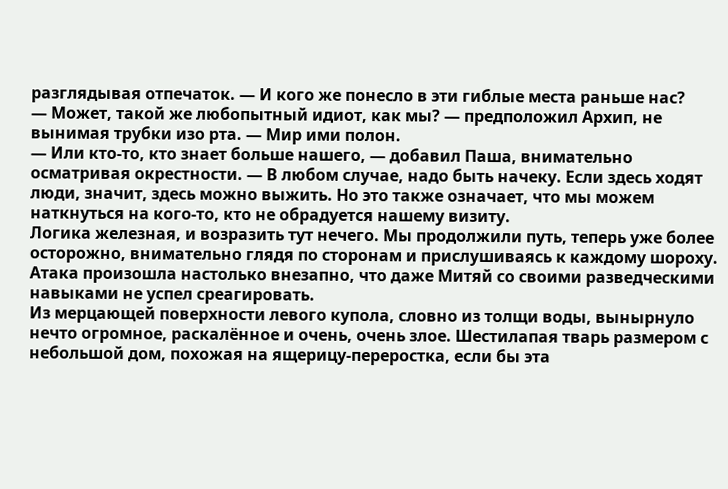разглядывая отпечаток. — И кого же понесло в эти гиблые места раньше нас?
— Может, такой же любопытный идиот, как мы? — предположил Архип, не вынимая трубки изо рта. — Мир ими полон.
— Или кто-то, кто знает больше нашего, — добавил Паша, внимательно осматривая окрестности. — В любом случае, надо быть начеку. Если здесь ходят люди, значит, здесь можно выжить. Но это также означает, что мы можем наткнуться на кого-то, кто не обрадуется нашему визиту.
Логика железная, и возразить тут нечего. Мы продолжили путь, теперь уже более осторожно, внимательно глядя по сторонам и прислушиваясь к каждому шороху.
Атака произошла настолько внезапно, что даже Митяй со своими разведческими навыками не успел среагировать.
Из мерцающей поверхности левого купола, словно из толщи воды, вынырнуло нечто огромное, раскалённое и очень, очень злое. Шестилапая тварь размером с небольшой дом, похожая на ящерицу-переростка, если бы эта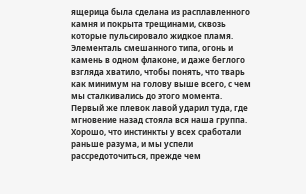ящерица была сделана из расплавленного камня и покрыта трещинами, сквозь которые пульсировало жидкое пламя. Элементаль смешанного типа, огонь и камень в одном флаконе, и даже беглого взгляда хватило, чтобы понять, что тварь как минимум на голову выше всего, с чем мы сталкивались до этого момента.
Первый же плевок лавой ударил туда, где мгновение назад стояла вся наша группа. Хорошо, что инстинкты у всех сработали раньше разума, и мы успели рассредоточиться, прежде чем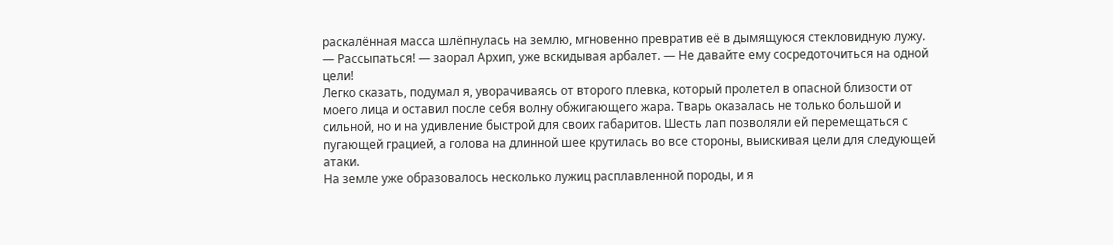раскалённая масса шлёпнулась на землю, мгновенно превратив её в дымящуюся стекловидную лужу.
— Рассыпаться! — заорал Архип, уже вскидывая арбалет. — Не давайте ему сосредоточиться на одной цели!
Легко сказать, подумал я, уворачиваясь от второго плевка, который пролетел в опасной близости от моего лица и оставил после себя волну обжигающего жара. Тварь оказалась не только большой и сильной, но и на удивление быстрой для своих габаритов. Шесть лап позволяли ей перемещаться с пугающей грацией, а голова на длинной шее крутилась во все стороны, выискивая цели для следующей атаки.
На земле уже образовалось несколько лужиц расплавленной породы, и я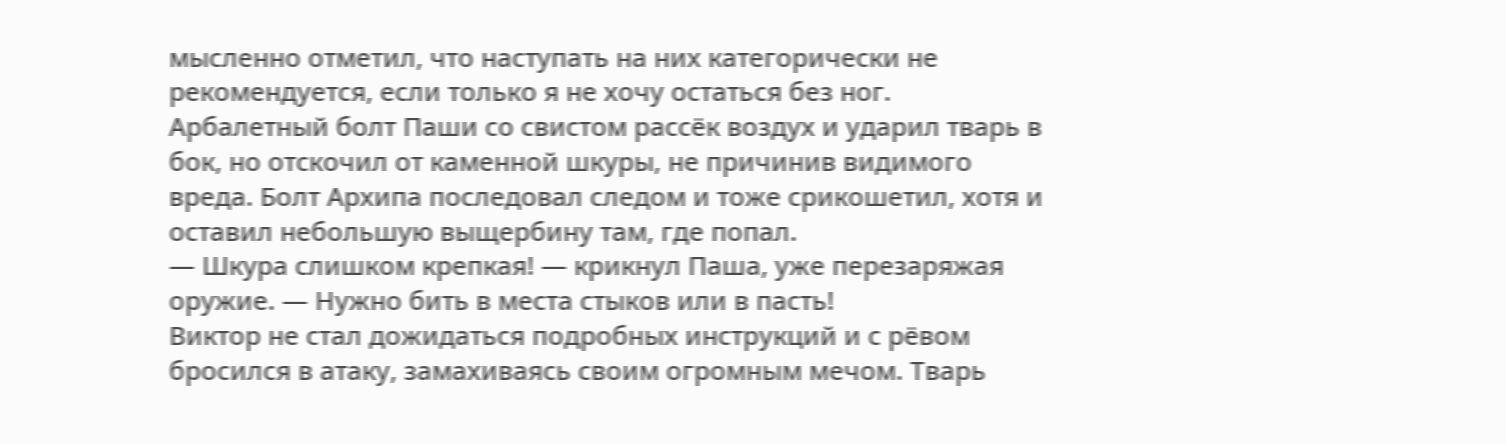мысленно отметил, что наступать на них категорически не рекомендуется, если только я не хочу остаться без ног.
Арбалетный болт Паши со свистом рассёк воздух и ударил тварь в бок, но отскочил от каменной шкуры, не причинив видимого вреда. Болт Архипа последовал следом и тоже срикошетил, хотя и оставил небольшую выщербину там, где попал.
— Шкура слишком крепкая! — крикнул Паша, уже перезаряжая оружие. — Нужно бить в места стыков или в пасть!
Виктор не стал дожидаться подробных инструкций и с рёвом бросился в атаку, замахиваясь своим огромным мечом. Тварь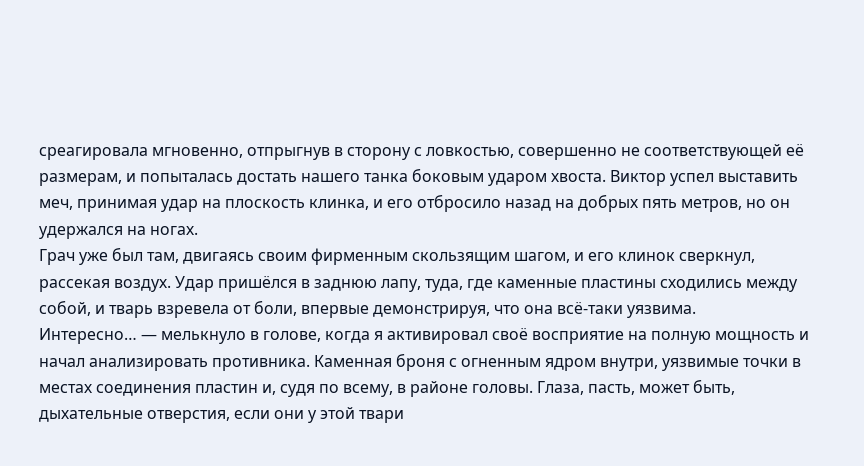среагировала мгновенно, отпрыгнув в сторону с ловкостью, совершенно не соответствующей её размерам, и попыталась достать нашего танка боковым ударом хвоста. Виктор успел выставить меч, принимая удар на плоскость клинка, и его отбросило назад на добрых пять метров, но он удержался на ногах.
Грач уже был там, двигаясь своим фирменным скользящим шагом, и его клинок сверкнул, рассекая воздух. Удар пришёлся в заднюю лапу, туда, где каменные пластины сходились между собой, и тварь взревела от боли, впервые демонстрируя, что она всё-таки уязвима.
Интересно… — мелькнуло в голове, когда я активировал своё восприятие на полную мощность и начал анализировать противника. Каменная броня с огненным ядром внутри, уязвимые точки в местах соединения пластин и, судя по всему, в районе головы. Глаза, пасть, может быть, дыхательные отверстия, если они у этой твари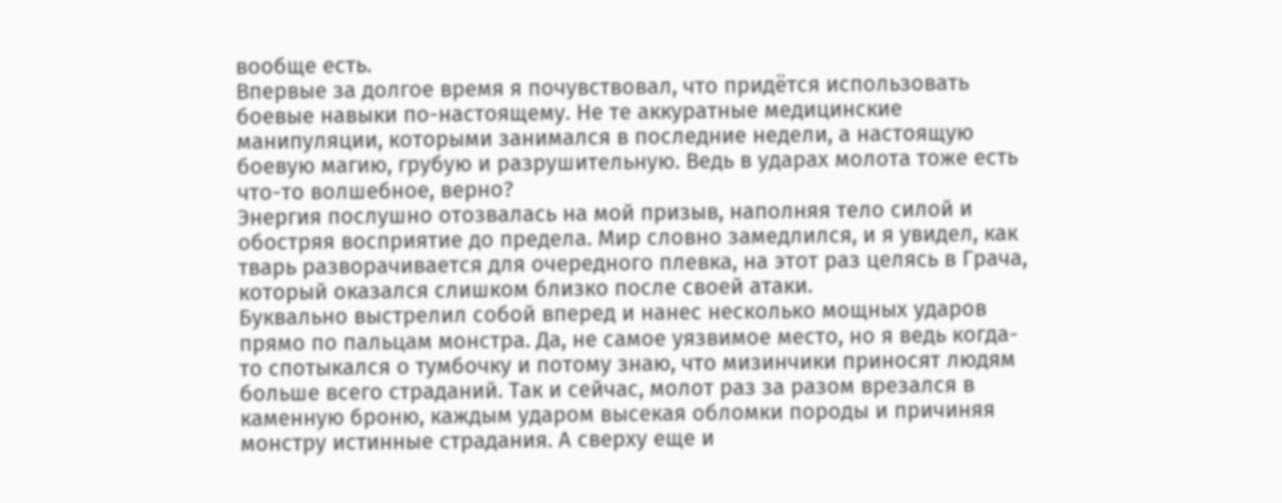вообще есть.
Впервые за долгое время я почувствовал, что придётся использовать боевые навыки по-настоящему. Не те аккуратные медицинские манипуляции, которыми занимался в последние недели, а настоящую боевую магию, грубую и разрушительную. Ведь в ударах молота тоже есть что-то волшебное, верно?
Энергия послушно отозвалась на мой призыв, наполняя тело силой и обостряя восприятие до предела. Мир словно замедлился, и я увидел, как тварь разворачивается для очередного плевка, на этот раз целясь в Грача, который оказался слишком близко после своей атаки.
Буквально выстрелил собой вперед и нанес несколько мощных ударов прямо по пальцам монстра. Да, не самое уязвимое место, но я ведь когда-то спотыкался о тумбочку и потому знаю, что мизинчики приносят людям больше всего страданий. Так и сейчас, молот раз за разом врезался в каменную броню, каждым ударом высекая обломки породы и причиняя монстру истинные страдания. А сверху еще и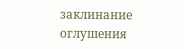заклинание оглушения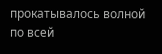прокатывалось волной по всей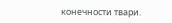конечности твари.